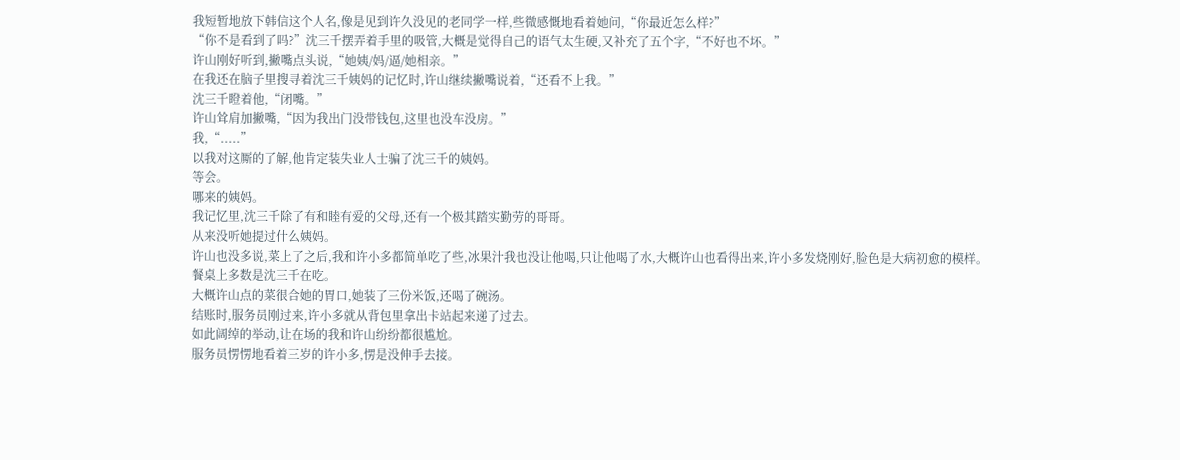我短暂地放下韩信这个人名,像是见到许久没见的老同学一样,些微感慨地看着她问,“你最近怎么样?”
“你不是看到了吗?”沈三千摆弄着手里的吸管,大概是觉得自己的语气太生硬,又补充了五个字,“不好也不坏。”
许山刚好听到,撇嘴点头说,“她姨/妈/逼/她相亲。”
在我还在脑子里搜寻着沈三千姨妈的记忆时,许山继续撇嘴说着,“还看不上我。”
沈三千瞪着他,“闭嘴。”
许山耸肩加撇嘴,“因为我出门没带钱包,这里也没车没房。”
我,“.....”
以我对这厮的了解,他肯定装失业人士骗了沈三千的姨妈。
等会。
哪来的姨妈。
我记忆里,沈三千除了有和睦有爱的父母,还有一个极其踏实勤劳的哥哥。
从来没听她提过什么姨妈。
许山也没多说,菜上了之后,我和许小多都简单吃了些,冰果汁我也没让他喝,只让他喝了水,大概许山也看得出来,许小多发烧刚好,脸色是大病初愈的模样。
餐桌上多数是沈三千在吃。
大概许山点的菜很合她的胃口,她装了三份米饭,还喝了碗汤。
结账时,服务员刚过来,许小多就从背包里拿出卡站起来递了过去。
如此阔绰的举动,让在场的我和许山纷纷都很尴尬。
服务员愣愣地看着三岁的许小多,愣是没伸手去接。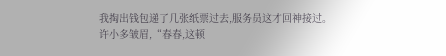我掏出钱包递了几张纸票过去,服务员这才回神接过。
许小多皱眉,“春春,这顿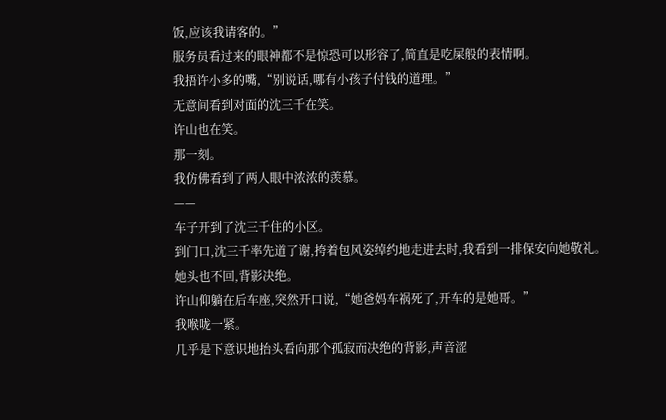饭,应该我请客的。”
服务员看过来的眼神都不是惊恐可以形容了,简直是吃屎般的表情啊。
我捂许小多的嘴,“别说话,哪有小孩子付钱的道理。”
无意间看到对面的沈三千在笑。
许山也在笑。
那一刻。
我仿佛看到了两人眼中浓浓的羡慕。
——
车子开到了沈三千住的小区。
到门口,沈三千率先道了谢,挎着包风姿绰约地走进去时,我看到一排保安向她敬礼。
她头也不回,背影决绝。
许山仰躺在后车座,突然开口说,“她爸妈车祸死了,开车的是她哥。”
我喉咙一紧。
几乎是下意识地抬头看向那个孤寂而决绝的背影,声音涩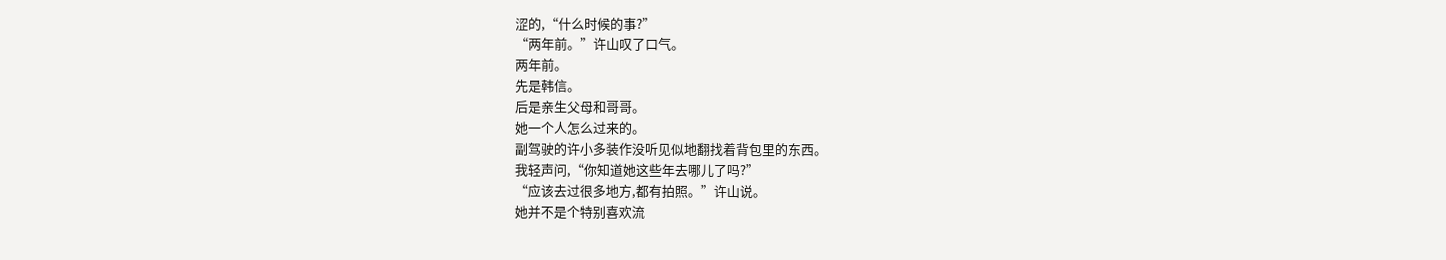涩的,“什么时候的事?”
“两年前。”许山叹了口气。
两年前。
先是韩信。
后是亲生父母和哥哥。
她一个人怎么过来的。
副驾驶的许小多装作没听见似地翻找着背包里的东西。
我轻声问,“你知道她这些年去哪儿了吗?”
“应该去过很多地方,都有拍照。”许山说。
她并不是个特别喜欢流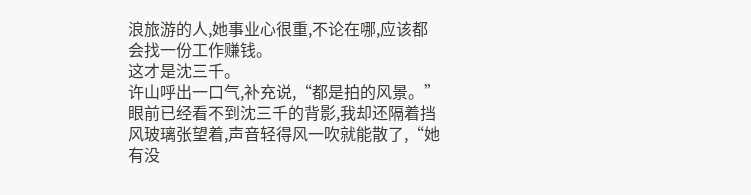浪旅游的人,她事业心很重,不论在哪,应该都会找一份工作赚钱。
这才是沈三千。
许山呼出一口气,补充说,“都是拍的风景。”
眼前已经看不到沈三千的背影,我却还隔着挡风玻璃张望着,声音轻得风一吹就能散了,“她有没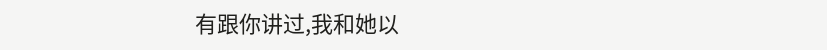有跟你讲过,我和她以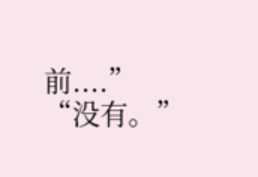前....”
“没有。”